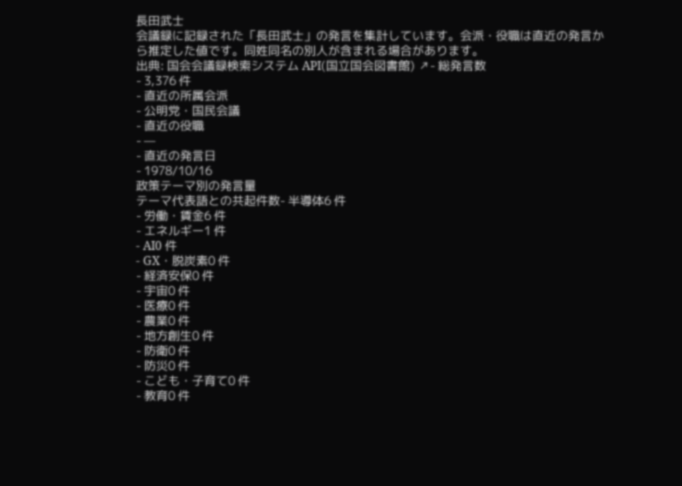長田武士
会議録に記録された「長田武士」の発言を集計しています。会派・役職は直近の発言から推定した値です。同姓同名の別人が含まれる場合があります。
出典: 国会会議録検索システム API(国立国会図書館) ↗- 総発言数
- 3,376 件
- 直近の所属会派
- 公明党・国民会議
- 直近の役職
- —
- 直近の発言日
- 1978/10/16
政策テーマ別の発言量
テーマ代表語との共起件数- 半導体6 件
- 労働・賃金6 件
- エネルギー1 件
- AI0 件
- GX・脱炭素0 件
- 経済安保0 件
- 宇宙0 件
- 医療0 件
- 農業0 件
- 地方創生0 件
- 防衛0 件
- 防災0 件
- こども・子育て0 件
- 教育0 件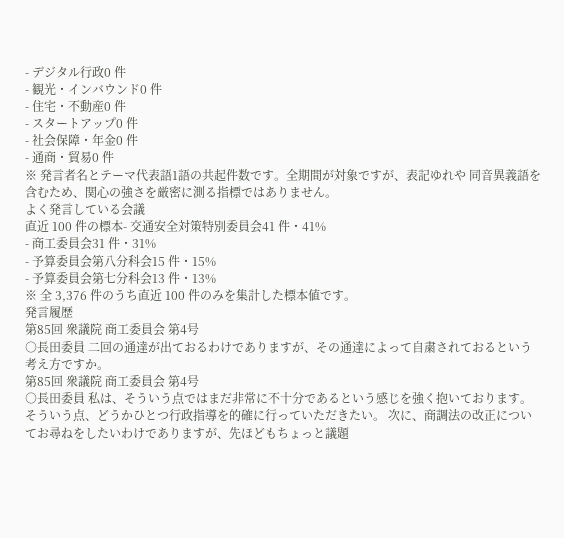- デジタル行政0 件
- 観光・インバウンド0 件
- 住宅・不動産0 件
- スタートアップ0 件
- 社会保障・年金0 件
- 通商・貿易0 件
※ 発言者名とテーマ代表語1語の共起件数です。全期間が対象ですが、表記ゆれや 同音異義語を含むため、関心の強さを厳密に測る指標ではありません。
よく発言している会議
直近 100 件の標本- 交通安全対策特別委員会41 件・41%
- 商工委員会31 件・31%
- 予算委員会第八分科会15 件・15%
- 予算委員会第七分科会13 件・13%
※ 全 3,376 件のうち直近 100 件のみを集計した標本値です。
発言履歴
第85回 衆議院 商工委員会 第4号
○長田委員 二回の通達が出ておるわけでありますが、その通達によって自粛されておるという考え方ですか。
第85回 衆議院 商工委員会 第4号
○長田委員 私は、そういう点ではまだ非常に不十分であるという感じを強く抱いております。そういう点、どうかひとつ行政指導を的確に行っていただきたい。 次に、商調法の改正についてお尋ねをしたいわけでありますが、先ほどもちょっと議題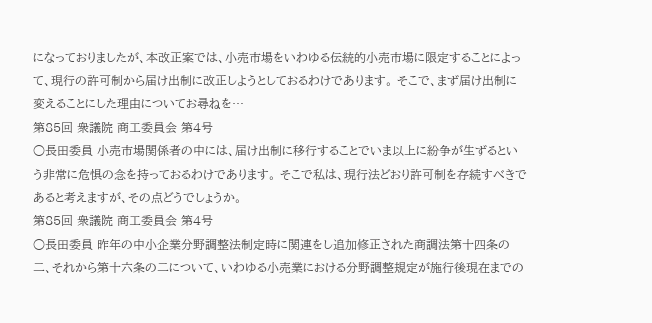になっておりましたが、本改正案では、小売市場をいわゆる伝統的小売市場に限定することによって、現行の許可制から届け出制に改正しようとしておるわけであります。 そこで、まず届け出制に変えることにした理由についてお尋ねを…
第85回 衆議院 商工委員会 第4号
○長田委員 小売市場関係者の中には、届け出制に移行することでいま以上に紛争が生ずるという非常に危惧の念を持っておるわけであります。 そこで私は、現行法どおり許可制を存続すべきであると考えますが、その点どうでしょうか。
第85回 衆議院 商工委員会 第4号
○長田委員 昨年の中小企業分野調整法制定時に関連をし追加修正された商調法第十四条の二、それから第十六条の二について、いわゆる小売業における分野調整規定が施行後現在までの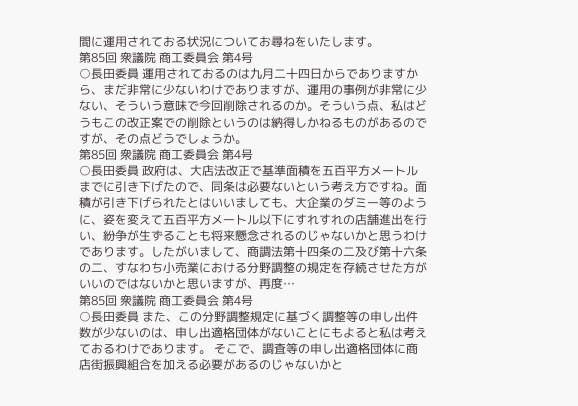間に運用されておる状況についてお尋ねをいたします。
第85回 衆議院 商工委員会 第4号
○長田委員 運用されておるのは九月二十四日からでありますから、まだ非常に少ないわけでありますが、運用の事例が非常に少ない、そういう意味で今回削除されるのか。そういう点、私はどうもこの改正案での削除というのは納得しかねるものがあるのですが、その点どうでしょうか。
第85回 衆議院 商工委員会 第4号
○長田委員 政府は、大店法改正で基準面積を五百平方メートルまでに引き下げたので、同条は必要ないという考え方ですね。面積が引き下げられたとはいいましても、大企業のダミー等のように、姿を変えて五百平方メートル以下にすれすれの店舗進出を行い、紛争が生ずることも将来懸念されるのじゃないかと思うわけであります。したがいまして、商調法第十四条の二及び第十六条の二、すなわち小売業における分野調整の規定を存続させた方がいいのではないかと思いますが、再度…
第85回 衆議院 商工委員会 第4号
○長田委員 また、この分野調整規定に基づく調整等の申し出件数が少ないのは、申し出適格団体がないことにもよると私は考えておるわけであります。 そこで、調査等の申し出適格団体に商店街振興組合を加える必要があるのじゃないかと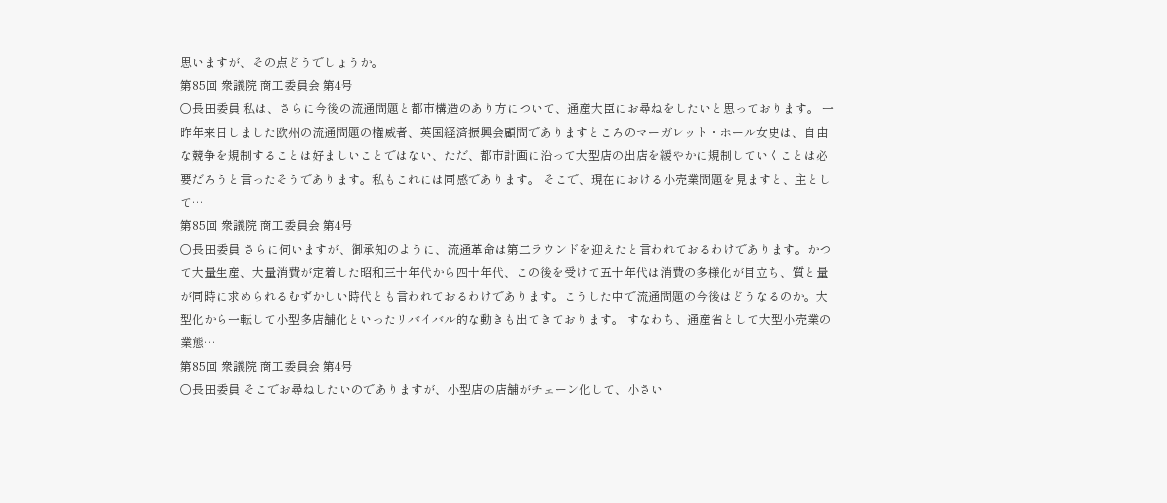思いますが、その点どうでしょうか。
第85回 衆議院 商工委員会 第4号
○長田委員 私は、さらに今後の流通問題と都市構造のあり方について、通産大臣にお尋ねをしたいと思っております。 一昨年来日しました欧州の流通問題の権威者、英国経済振興会顧問でありますところのマーガレット・ホール女史は、自由な競争を規制することは好ましいことではない、ただ、都市計画に沿って大型店の出店を緩やかに規制していくことは必要だろうと言ったそうであります。私もこれには同感であります。 そこで、現在における小売業問題を見ますと、主として…
第85回 衆議院 商工委員会 第4号
○長田委員 さらに伺いますが、御承知のように、流通革命は第二ラウンドを迎えたと言われておるわけであります。かつて大量生産、大量消費が定着した昭和三十年代から四十年代、この後を受けて五十年代は消費の多様化が目立ち、質と量が同時に求められるむずかしい時代とも言われておるわけであります。こうした中で流通問題の今後はどうなるのか。大型化から一転して小型多店舗化といったリバイバル的な動きも出てきております。 すなわち、通産省として大型小売業の業態…
第85回 衆議院 商工委員会 第4号
○長田委員 そこでお尋ねしたいのでありますが、小型店の店舗がチェーン化して、小さい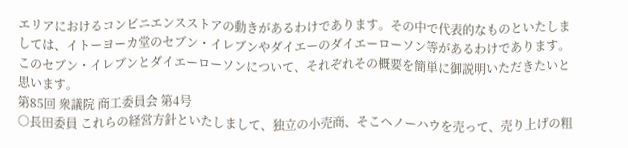エリアにおけるコンビニエンスストアの動きがあるわけであります。その中で代表的なものといたしましては、イトーヨーカ堂のセブン・イレブンやダイエーのダイエーローソン等があるわけであります。このセブン・イレブンとダイエーローソンについて、それぞれその概要を簡単に御説明いただきたいと思います。
第85回 衆議院 商工委員会 第4号
○長田委員 これらの経営方針といたしまして、独立の小売商、そこヘノーハウを売って、売り上げの粗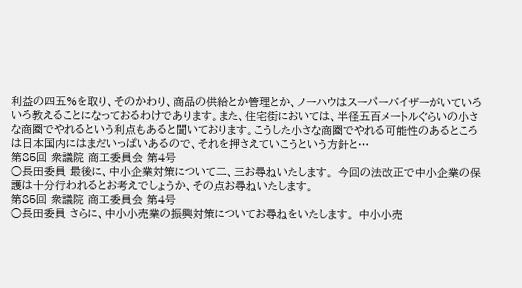利益の四五%を取り、そのかわり、商品の供給とか管理とか、ノーハウはスーパーバイザーがいていろいろ教えることになっておるわけであります。また、住宅街においては、半径五百メートルぐらいの小さな商圏でやれるという利点もあると聞いております。こうした小さな商圏でやれる可能性のあるところは日本国内にはまだいっぱいあるので、それを押さえていこうという方針と…
第85回 衆議院 商工委員会 第4号
○長田委員 最後に、中小企業対策について二、三お尋ねいたします。 今回の法改正で中小企業の保護は十分行われるとお考えでしょうか、その点お尋ねいたします。
第85回 衆議院 商工委員会 第4号
○長田委員 さらに、中小小売業の振興対策についてお尋ねをいたします。 中小小売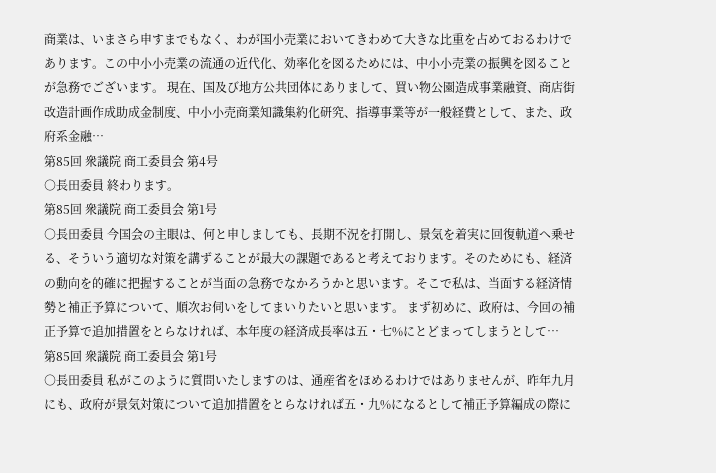商業は、いまさら申すまでもなく、わが国小売業においてきわめて大きな比重を占めておるわけであります。この中小小売業の流通の近代化、効率化を図るためには、中小小売業の振興を図ることが急務でございます。 現在、国及び地方公共団体にありまして、買い物公園造成事業融資、商店街改造計画作成助成金制度、中小小売商業知識集約化研究、指導事業等が一般経費として、また、政府系金融…
第85回 衆議院 商工委員会 第4号
○長田委員 終わります。
第85回 衆議院 商工委員会 第1号
○長田委員 今国会の主眼は、何と申しましても、長期不況を打開し、景気を着実に回復軌道へ乗せる、そういう適切な対策を講ずることが最大の課題であると考えております。そのためにも、経済の動向を的確に把握することが当面の急務でなかろうかと思います。そこで私は、当面する経済情勢と補正予算について、順次お伺いをしてまいりたいと思います。 まず初めに、政府は、今回の補正予算で追加措置をとらなければ、本年度の経済成長率は五・七%にとどまってしまうとして…
第85回 衆議院 商工委員会 第1号
○長田委員 私がこのように質問いたしますのは、通産省をほめるわけではありませんが、昨年九月にも、政府が景気対策について追加措置をとらなければ五・九%になるとして補正予算編成の際に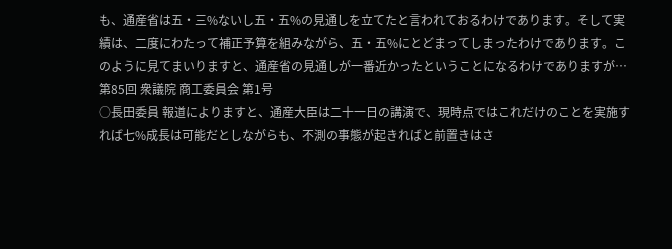も、通産省は五・三%ないし五・五%の見通しを立てたと言われておるわけであります。そして実績は、二度にわたって補正予算を組みながら、五・五%にとどまってしまったわけであります。このように見てまいりますと、通産省の見通しが一番近かったということになるわけでありますが…
第85回 衆議院 商工委員会 第1号
○長田委員 報道によりますと、通産大臣は二十一日の講演で、現時点ではこれだけのことを実施すれば七%成長は可能だとしながらも、不測の事態が起きればと前置きはさ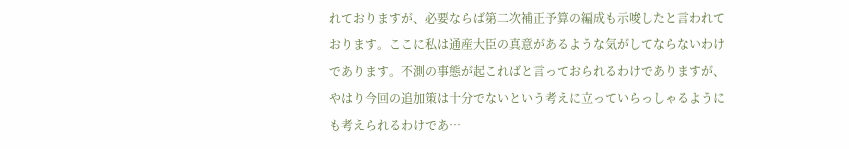れておりますが、必要ならば第二次補正予算の編成も示唆したと言われております。ここに私は通産大臣の真意があるような気がしてならないわけであります。不測の事態が起こればと言っておられるわけでありますが、やはり今回の追加策は十分でないという考えに立っていらっしゃるようにも考えられるわけであ…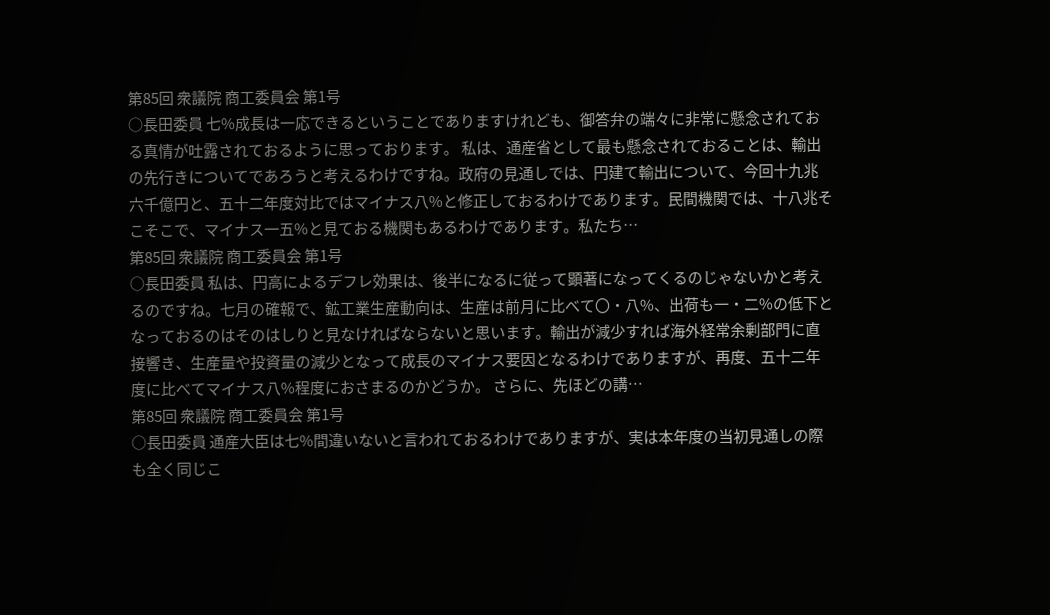第85回 衆議院 商工委員会 第1号
○長田委員 七%成長は一応できるということでありますけれども、御答弁の端々に非常に懸念されておる真情が吐露されておるように思っております。 私は、通産省として最も懸念されておることは、輸出の先行きについてであろうと考えるわけですね。政府の見通しでは、円建て輸出について、今回十九兆六千億円と、五十二年度対比ではマイナス八%と修正しておるわけであります。民間機関では、十八兆そこそこで、マイナス一五%と見ておる機関もあるわけであります。私たち…
第85回 衆議院 商工委員会 第1号
○長田委員 私は、円高によるデフレ効果は、後半になるに従って顕著になってくるのじゃないかと考えるのですね。七月の確報で、鉱工業生産動向は、生産は前月に比べて〇・八%、出荷も一・二%の低下となっておるのはそのはしりと見なければならないと思います。輸出が減少すれば海外経常余剰部門に直接響き、生産量や投資量の減少となって成長のマイナス要因となるわけでありますが、再度、五十二年度に比べてマイナス八%程度におさまるのかどうか。 さらに、先ほどの講…
第85回 衆議院 商工委員会 第1号
○長田委員 通産大臣は七%間違いないと言われておるわけでありますが、実は本年度の当初見通しの際も全く同じこ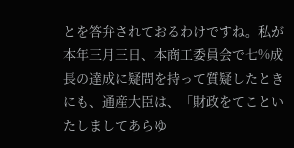とを答弁されておるわけですね。私が本年三月三日、本商工委員会で七%成長の達成に疑問を持って質疑したときにも、通産大臣は、「財政をてこといたしましてあらゆ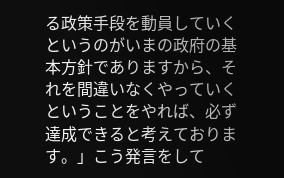る政策手段を動員していくというのがいまの政府の基本方針でありますから、それを間違いなくやっていくということをやれば、必ず達成できると考えております。」こう発言をして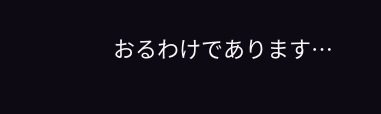おるわけであります…